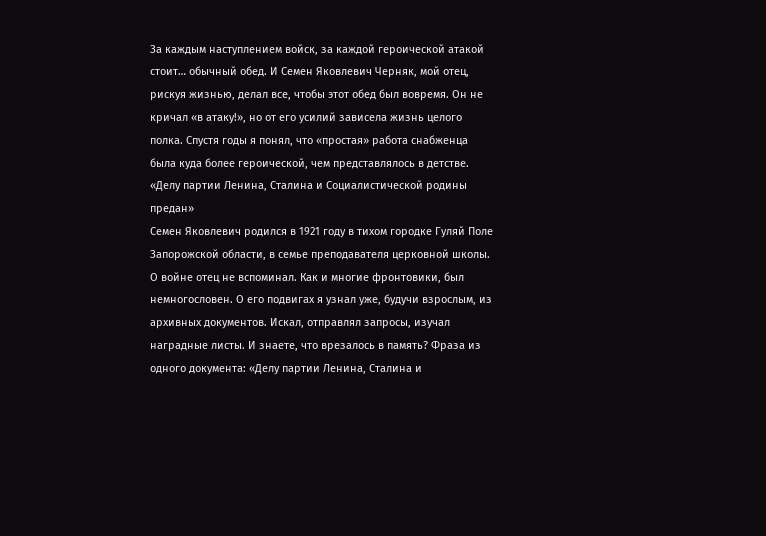За каждым наступлением войск, за каждой героической атакой стоит… обычный обед. И Семен Яковлевич Черняк, мой отец, рискуя жизнью, делал все, чтобы этот обед был вовремя. Он не кричал «в атаку!», но от его усилий зависела жизнь целого полка. Спустя годы я понял, что «простая» работа снабженца была куда более героической, чем представлялось в детстве.
«Делу партии Ленина, Сталина и Социалистической родины предан»
Семен Яковлевич родился в 1921 году в тихом городке Гуляй Поле Запорожской области, в семье преподавателя церковной школы.
О войне отец не вспоминал. Как и многие фронтовики, был немногословен. О его подвигах я узнал уже, будучи взрослым, из архивных документов. Искал, отправлял запросы, изучал наградные листы. И знаете, что врезалось в память? Фраза из одного документа: «Делу партии Ленина, Сталина и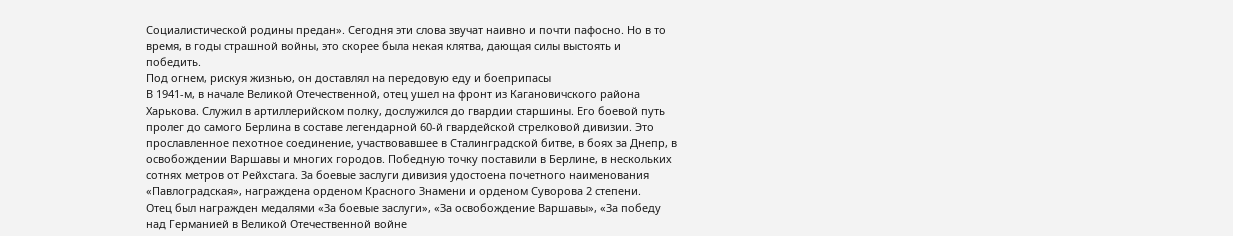Социалистической родины предан». Сегодня эти слова звучат наивно и почти пафосно. Но в то время, в годы страшной войны, это скорее была некая клятва, дающая силы выстоять и победить.
Под огнем, рискуя жизнью, он доставлял на передовую еду и боеприпасы
В 1941-м, в начале Великой Отечественной, отец ушел на фронт из Кагановичского района Харькова. Служил в артиллерийском полку, дослужился до гвардии старшины. Его боевой путь пролег до самого Берлина в составе легендарной 60-й гвардейской стрелковой дивизии. Это прославленное пехотное соединение, участвовавшее в Сталинградской битве, в боях за Днепр, в освобождении Варшавы и многих городов. Победную точку поставили в Берлине, в нескольких сотнях метров от Рейхстага. За боевые заслуги дивизия удостоена почетного наименования «Павлоградская», награждена орденом Красного Знамени и орденом Суворова 2 степени.
Отец был награжден медалями «За боевые заслуги», «За освобождение Варшавы», «За победу над Германией в Великой Отечественной войне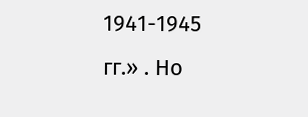1941-1945 гг.» . Но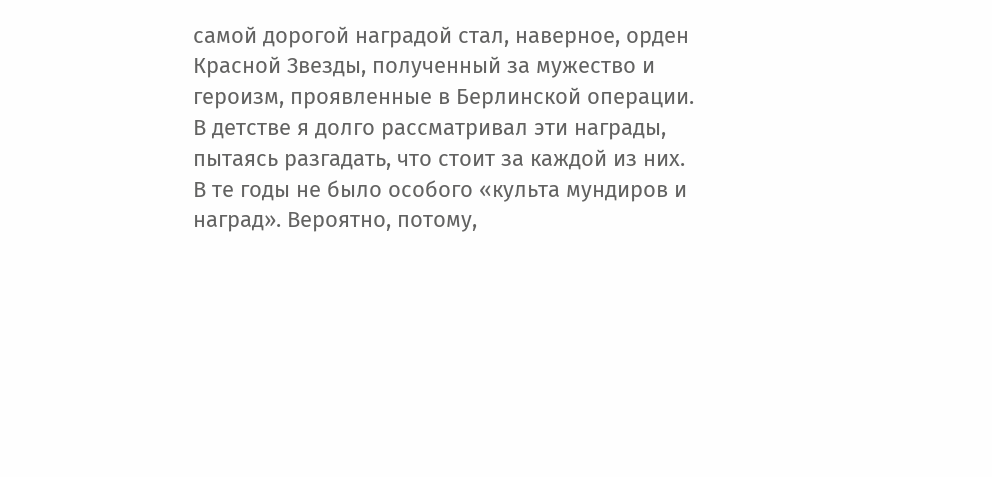самой дорогой наградой стал, наверное, орден Красной Звезды, полученный за мужество и героизм, проявленные в Берлинской операции. В детстве я долго рассматривал эти награды, пытаясь разгадать, что стоит за каждой из них.
В те годы не было особого «культа мундиров и наград». Вероятно, потому,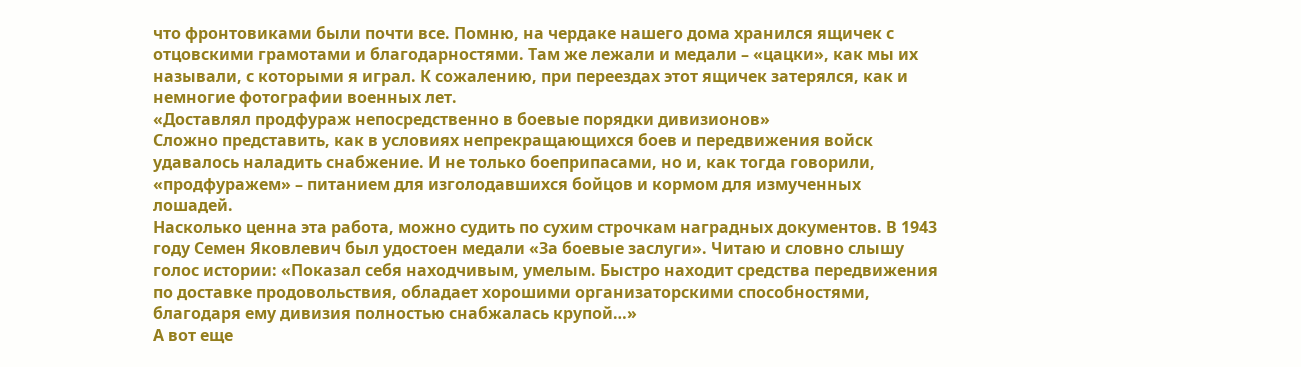что фронтовиками были почти все. Помню, на чердаке нашего дома хранился ящичек с отцовскими грамотами и благодарностями. Там же лежали и медали – «цацки», как мы их называли, с которыми я играл. К сожалению, при переездах этот ящичек затерялся, как и немногие фотографии военных лет.
«Доставлял продфураж непосредственно в боевые порядки дивизионов»
Сложно представить, как в условиях непрекращающихся боев и передвижения войск удавалось наладить снабжение. И не только боеприпасами, но и, как тогда говорили, «продфуражем» – питанием для изголодавшихся бойцов и кормом для измученных лошадей.
Насколько ценна эта работа, можно судить по сухим строчкам наградных документов. В 1943 году Семен Яковлевич был удостоен медали «За боевые заслуги». Читаю и словно слышу голос истории: «Показал себя находчивым, умелым. Быстро находит средства передвижения по доставке продовольствия, обладает хорошими организаторскими способностями, благодаря ему дивизия полностью снабжалась крупой…»
А вот еще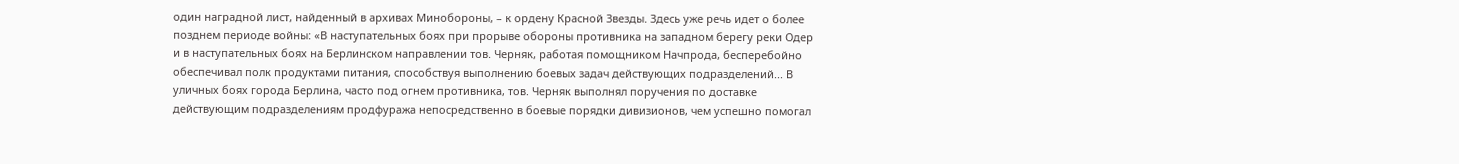один наградной лист, найденный в архивах Минобороны, – к ордену Красной Звезды. Здесь уже речь идет о более позднем периоде войны: «В наступательных боях при прорыве обороны противника на западном берегу реки Одер и в наступательных боях на Берлинском направлении тов. Черняк, работая помощником Начпрода, бесперебойно обеспечивал полк продуктами питания, способствуя выполнению боевых задач действующих подразделений... В уличных боях города Берлина, часто под огнем противника, тов. Черняк выполнял поручения по доставке действующим подразделениям продфуража непосредственно в боевые порядки дивизионов, чем успешно помогал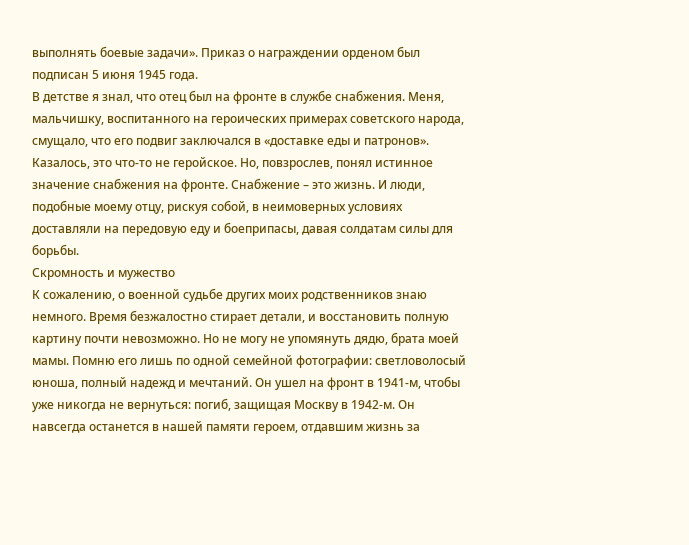выполнять боевые задачи». Приказ о награждении орденом был подписан 5 июня 1945 года.
В детстве я знал, что отец был на фронте в службе снабжения. Меня, мальчишку, воспитанного на героических примерах советского народа, смущало, что его подвиг заключался в «доставке еды и патронов». Казалось, это что-то не геройское. Но, повзрослев, понял истинное значение снабжения на фронте. Снабжение – это жизнь. И люди, подобные моему отцу, рискуя собой, в неимоверных условиях доставляли на передовую еду и боеприпасы, давая солдатам силы для борьбы.
Скромность и мужество
К сожалению, о военной судьбе других моих родственников знаю немного. Время безжалостно стирает детали, и восстановить полную картину почти невозможно. Но не могу не упомянуть дядю, брата моей мамы. Помню его лишь по одной семейной фотографии: светловолосый юноша, полный надежд и мечтаний. Он ушел на фронт в 1941-м, чтобы уже никогда не вернуться: погиб, защищая Москву в 1942-м. Он навсегда останется в нашей памяти героем, отдавшим жизнь за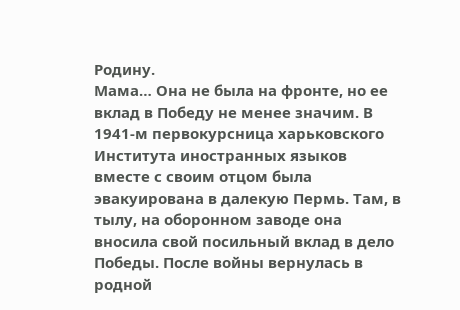Родину.
Мама… Она не была на фронте, но ее вклад в Победу не менее значим. В 1941-м первокурсница харьковского Института иностранных языков вместе с своим отцом была эвакуирована в далекую Пермь. Там, в тылу, на оборонном заводе она вносила свой посильный вклад в дело Победы. После войны вернулась в родной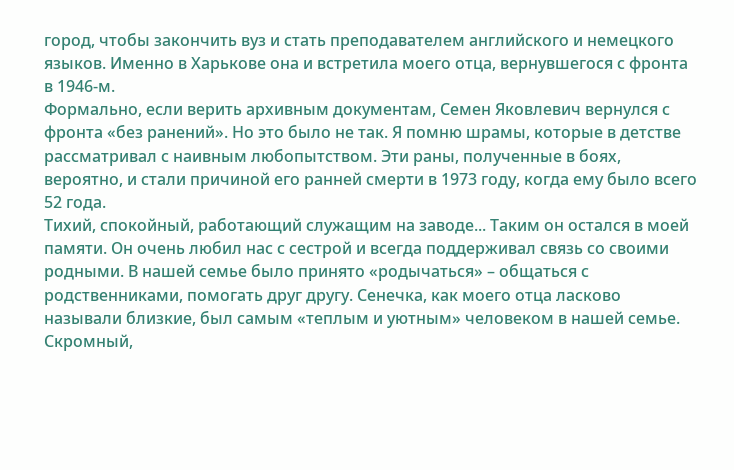город, чтобы закончить вуз и стать преподавателем английского и немецкого языков. Именно в Харькове она и встретила моего отца, вернувшегося с фронта в 1946-м.
Формально, если верить архивным документам, Семен Яковлевич вернулся с фронта «без ранений». Но это было не так. Я помню шрамы, которые в детстве рассматривал с наивным любопытством. Эти раны, полученные в боях, вероятно, и стали причиной его ранней смерти в 1973 году, когда ему было всего 52 года.
Тихий, спокойный, работающий служащим на заводе... Таким он остался в моей памяти. Он очень любил нас с сестрой и всегда поддерживал связь со своими родными. В нашей семье было принято «родычаться» – общаться с родственниками, помогать друг другу. Сенечка, как моего отца ласково называли близкие, был самым «теплым и уютным» человеком в нашей семье.
Скромный,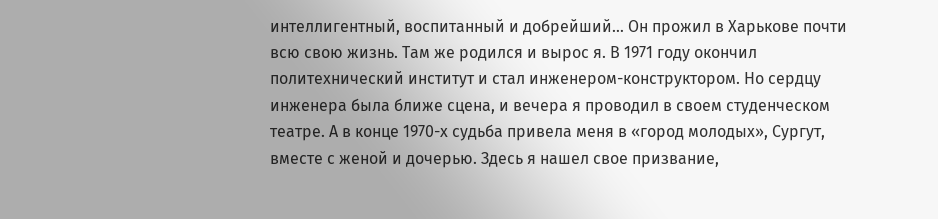интеллигентный, воспитанный и добрейший… Он прожил в Харькове почти всю свою жизнь. Там же родился и вырос я. В 1971 году окончил политехнический институт и стал инженером-конструктором. Но сердцу инженера была ближе сцена, и вечера я проводил в своем студенческом театре. А в конце 1970-х судьба привела меня в «город молодых», Сургут, вместе с женой и дочерью. Здесь я нашел свое призвание,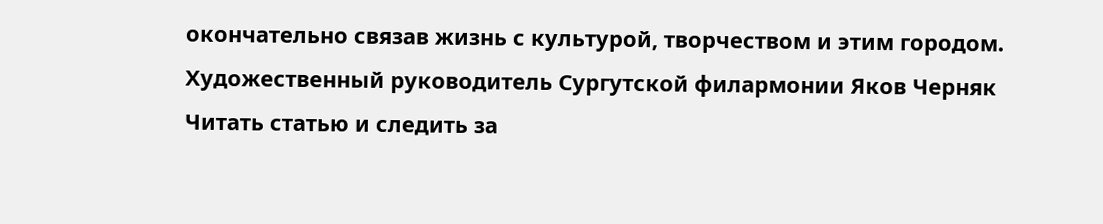окончательно связав жизнь с культурой, творчеством и этим городом.
Художественный руководитель Сургутской филармонии Яков Черняк
Читать статью и следить за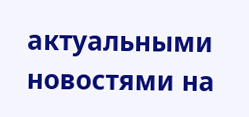актуальными новостями на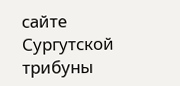сайте Сургутской трибуны